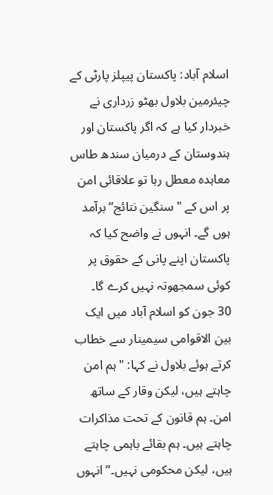اسلام آباد: پاکستان پیپلز پارٹی کے چیئرمین بلاول بھٹو زرداری نے خبردار کیا ہے کہ اگر پاکستان اور ہندوستان کے درمیان سندھ طاس معاہدہ معطل رہا تو علاقائی امن پر اس کے "سنگین نتائج” برآمد ہوں گے۔ انہوں نے واضح کیا کہ پاکستان اپنے پانی کے حقوق پر کوئی سمجھوتہ نہیں کرے گا۔
30 جون کو اسلام آباد میں ایک بین الاقوامی سیمینار سے خطاب کرتے ہوئے بلاول نے کہا: "ہم امن چاہتے ہیں، لیکن وقار کے ساتھ امن۔ ہم قانون کے تحت مذاکرات چاہتے ہیں۔ ہم بقائے باہمی چاہتے ہیں، لیکن محکومی نہیں۔” انہوں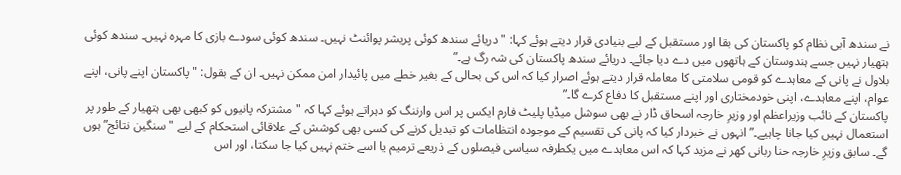نے سندھ آبی نظام کو پاکستان کی بقا اور مستقبل کے لیے بنیادی قرار دیتے ہوئے کہا: "دریائے سندھ کوئی پریشر پوائنٹ نہیں۔ سندھ کوئی سودے بازی کا مہرہ نہیں۔ سندھ کوئی ہتھیار نہیں جسے ہندوستان کے ہاتھوں میں دے دیا جائے۔ دریائے سندھ پاکستان کی شہ رگ ہے۔”
بلاول نے پانی کے معاہدے کو قومی سلامتی کا معاملہ قرار دیتے ہوئے اصرار کیا کہ اس کی بحالی کے بغیر خطے میں پائیدار امن ممکن نہیں۔ ان کے بقول: "پاکستان اپنے پانی، اپنے عوام، اپنے معاہدے، اپنی خودمختاری اور اپنے مستقبل کا دفاع کرے گا۔”
پاکستان کے نائب وزیراعظم اور وزیرِ خارجہ اسحاق ڈار نے بھی سوشل میڈیا پلیٹ فارم ایکس پر اس وارننگ کو دہراتے ہوئے کہا کہ "مشترکہ پانیوں کو کبھی بھی ہتھیار کے طور پر استعمال نہیں کیا جانا چاہیے۔” انہوں نے خبردار کیا کہ پانی کی تقسیم کے موجودہ انتظامات کو تبدیل کرنے کی کسی بھی کوشش کے علاقائی استحکام کے لیے "سنگین نتائج” ہوں گے۔ سابق وزیرِ خارجہ حنا ربانی کھر نے مزید کہا کہ اس معاہدے میں یکطرفہ سیاسی فیصلوں کے ذریعے ترمیم یا اسے ختم نہیں کیا جا سکتا، اور اس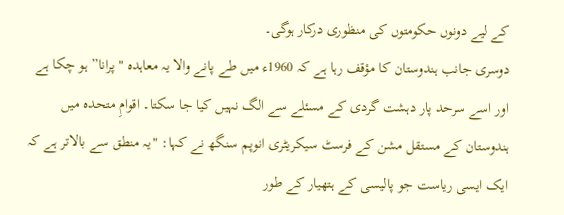کے لیے دونوں حکومتوں کی منظوری درکار ہوگی۔
دوسری جانب ہندوستان کا مؤقف رہا ہے کہ 1960ء میں طے پانے والا یہ معاہدہ "پرانا” ہو چکا ہے اور اسے سرحد پار دہشت گردی کے مسئلے سے الگ نہیں کیا جا سکتا۔ اقوامِ متحدہ میں ہندوستان کے مستقل مشن کے فرسٹ سیکریٹری انوپم سنگھ نے کہا: "یہ منطق سے بالاتر ہے کہ ایک ایسی ریاست جو پالیسی کے ہتھیار کے طور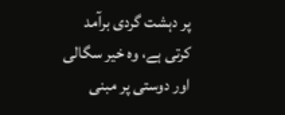پر دہشت گردی برآمد کرتی ہے، وہ خیر سگالی اور دوستی پر مبنی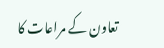تعاون کے مراعات کا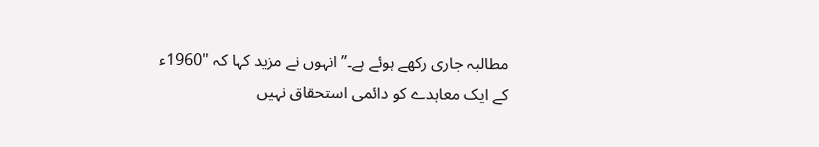مطالبہ جاری رکھے ہوئے ہے۔” انہوں نے مزید کہا کہ "1960ء کے ایک معاہدے کو دائمی استحقاق نہیں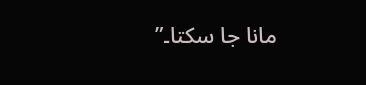مانا جا سکتا۔”